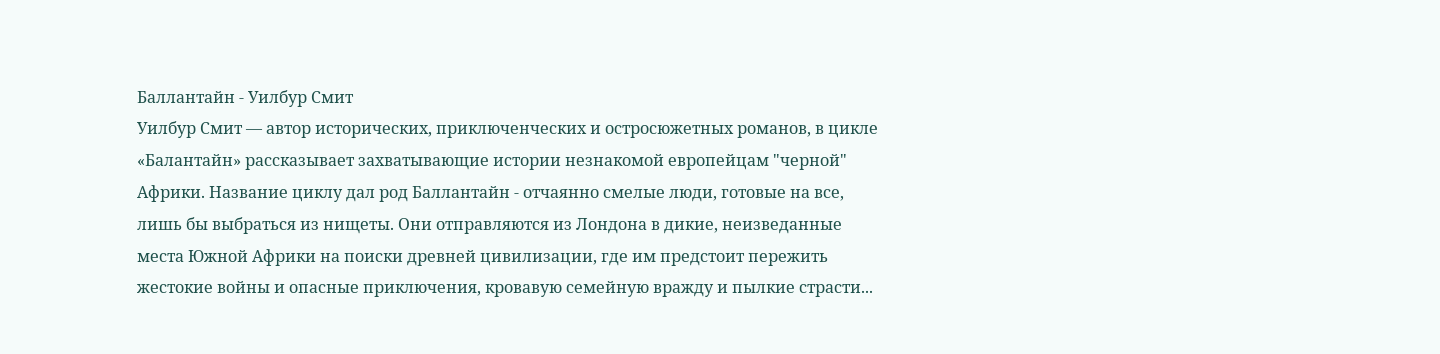Баллантайн - Уилбур Смит
Уилбур Смит — автор исторических, приключенческих и остросюжетных романов, в цикле «Балантайн» рассказывает захватывающие истории незнакомой европейцам "черной" Африки. Название циклу дал род Баллантайн - отчаянно смелые люди, готовые на все, лишь бы выбраться из нищеты. Они отправляются из Лондона в дикие, неизведанные места Южной Африки на поиски древней цивилизации, где им предстоит пережить жестокие войны и опасные приключения, кровавую семейную вражду и пылкие страсти...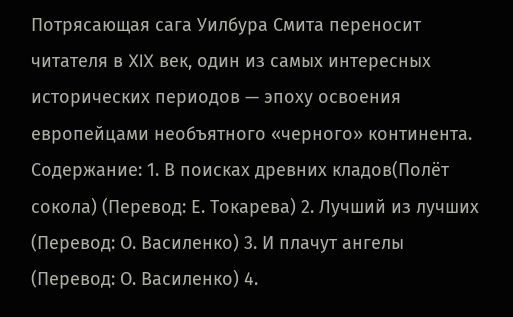Потрясающая сага Уилбура Смита переносит читателя в XIX век, один из самых интересных исторических периодов — эпоху освоения европейцами необъятного «черного» континента. Содержание: 1. В поисках древних кладов(Полёт сокола) (Перевод: Е. Токарева) 2. Лучший из лучших (Перевод: О. Василенко) 3. И плачут ангелы (Перевод: О. Василенко) 4.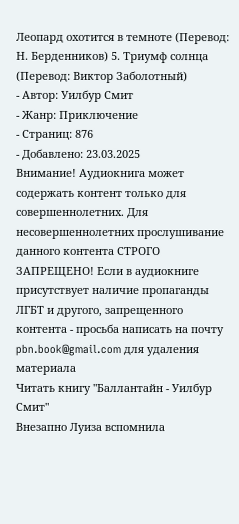Леопард охотится в темноте (Перевод: Н. Берденников) 5. Триумф солнца (Перевод: Виктор Заболотный)
- Автор: Уилбур Смит
- Жанр: Приключение
- Страниц: 876
- Добавлено: 23.03.2025
Внимание! Аудиокнига может содержать контент только для совершеннолетних. Для несовершеннолетних прослушивание данного контента СТРОГО ЗАПРЕЩЕНО! Если в аудиокниге присутствует наличие пропаганды ЛГБТ и другого, запрещенного контента - просьба написать на почту pbn.book@gmail.com для удаления материала
Читать книгу "Баллантайн - Уилбур Смит"
Внезапно Луиза вспомнила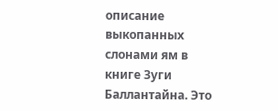описание выкопанных слонами ям в книге Зуги Баллантайна. Это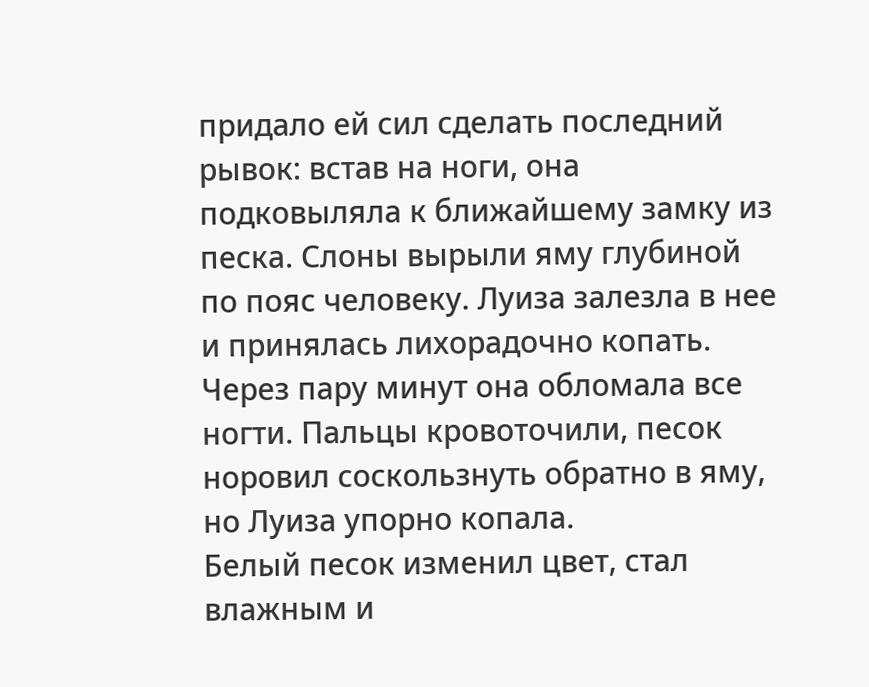придало ей сил сделать последний рывок: встав на ноги, она подковыляла к ближайшему замку из песка. Слоны вырыли яму глубиной по пояс человеку. Луиза залезла в нее и принялась лихорадочно копать. Через пару минут она обломала все ногти. Пальцы кровоточили, песок норовил соскользнуть обратно в яму, но Луиза упорно копала.
Белый песок изменил цвет, стал влажным и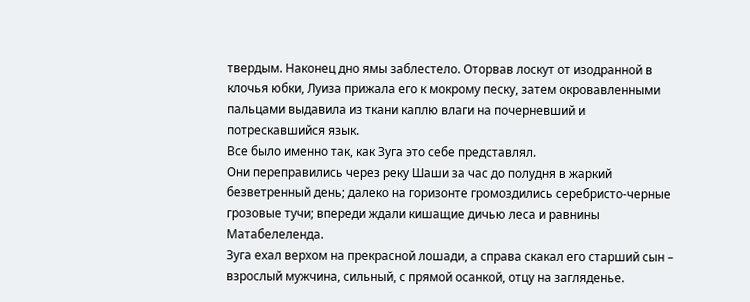твердым. Наконец дно ямы заблестело. Оторвав лоскут от изодранной в клочья юбки, Луиза прижала его к мокрому песку, затем окровавленными пальцами выдавила из ткани каплю влаги на почерневший и потрескавшийся язык.
Все было именно так, как Зуга это себе представлял.
Они переправились через реку Шаши за час до полудня в жаркий безветренный день; далеко на горизонте громоздились серебристо-черные грозовые тучи; впереди ждали кишащие дичью леса и равнины Матабелеленда.
Зуга ехал верхом на прекрасной лошади, а справа скакал его старший сын – взрослый мужчина, сильный, с прямой осанкой, отцу на загляденье.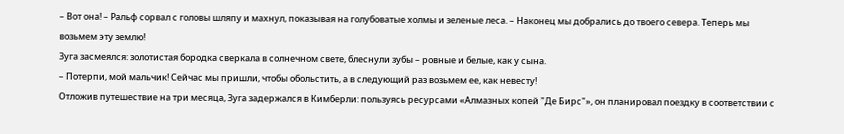– Вот она! – Ральф сорвал с головы шляпу и махнул, показывая на голубоватые холмы и зеленые леса. – Наконец мы добрались до твоего севера. Теперь мы возьмем эту землю!
Зуга засмеялся: золотистая бородка сверкала в солнечном свете, блеснули зубы – ровные и белые, как у сына.
– Потерпи, мой мальчик! Сейчас мы пришли, чтобы обольстить, а в следующий раз возьмем ее, как невесту!
Отложив путешествие на три месяца, Зуга задержался в Кимберли: пользуясь ресурсами «Алмазных копей "Де Бирс"», он планировал поездку в соответствии с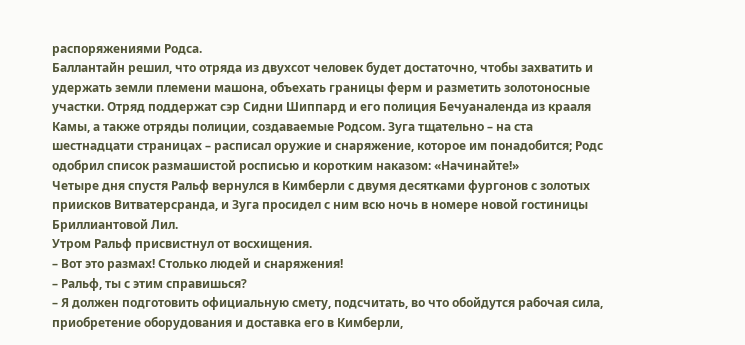распоряжениями Родса.
Баллантайн решил, что отряда из двухсот человек будет достаточно, чтобы захватить и удержать земли племени машона, объехать границы ферм и разметить золотоносные участки. Отряд поддержат сэр Сидни Шиппард и его полиция Бечуаналенда из крааля Камы, а также отряды полиции, создаваемые Родсом. Зуга тщательно – на ста шестнадцати страницах – расписал оружие и снаряжение, которое им понадобится; Родс одобрил список размашистой росписью и коротким наказом: «Начинайте!»
Четыре дня спустя Ральф вернулся в Кимберли с двумя десятками фургонов с золотых приисков Витватерсранда, и Зуга просидел с ним всю ночь в номере новой гостиницы Бриллиантовой Лил.
Утром Ральф присвистнул от восхищения.
– Вот это размах! Столько людей и снаряжения!
– Ральф, ты с этим справишься?
– Я должен подготовить официальную смету, подсчитать, во что обойдутся рабочая сила, приобретение оборудования и доставка его в Кимберли,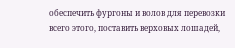обеспечить фургоны и волов для перевозки всего этого, поставить верховых лошадей,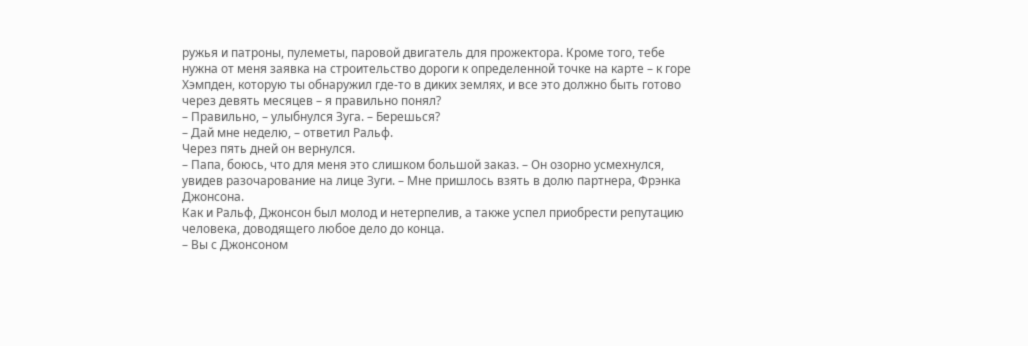ружья и патроны, пулеметы, паровой двигатель для прожектора. Кроме того, тебе нужна от меня заявка на строительство дороги к определенной точке на карте – к горе Хэмпден, которую ты обнаружил где-то в диких землях, и все это должно быть готово через девять месяцев – я правильно понял?
– Правильно, – улыбнулся Зуга. – Берешься?
– Дай мне неделю, – ответил Ральф.
Через пять дней он вернулся.
– Папа, боюсь, что для меня это слишком большой заказ. – Он озорно усмехнулся, увидев разочарование на лице Зуги. – Мне пришлось взять в долю партнера, Фрэнка Джонсона.
Как и Ральф, Джонсон был молод и нетерпелив, а также успел приобрести репутацию человека, доводящего любое дело до конца.
– Вы с Джонсоном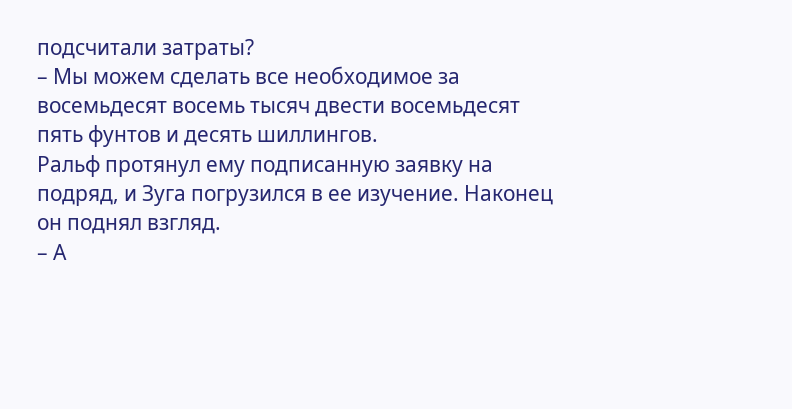подсчитали затраты?
– Мы можем сделать все необходимое за восемьдесят восемь тысяч двести восемьдесят пять фунтов и десять шиллингов.
Ральф протянул ему подписанную заявку на подряд, и Зуга погрузился в ее изучение. Наконец он поднял взгляд.
– А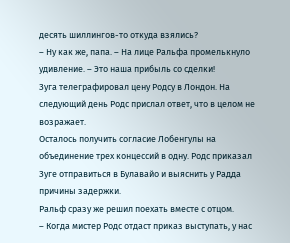десять шиллингов-то откуда взялись?
– Ну как же, папа. – На лице Ральфа промелькнуло удивление. – Это наша прибыль со сделки!
Зуга телеграфировал цену Родсу в Лондон. На следующий день Родс прислал ответ, что в целом не возражает.
Осталось получить согласие Лобенгулы на объединение трех концессий в одну. Родс приказал Зуге отправиться в Булавайо и выяснить у Радда причины задержки.
Ральф сразу же решил поехать вместе с отцом.
– Когда мистер Родс отдаст приказ выступать, у нас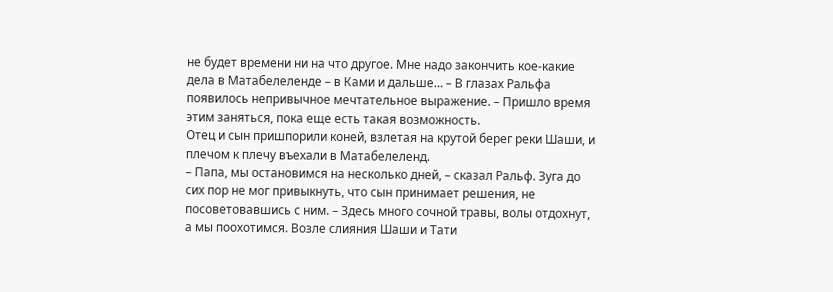не будет времени ни на что другое. Мне надо закончить кое-какие дела в Матабелеленде – в Ками и дальше… – В глазах Ральфа появилось непривычное мечтательное выражение. – Пришло время этим заняться, пока еще есть такая возможность.
Отец и сын пришпорили коней, взлетая на крутой берег реки Шаши, и плечом к плечу въехали в Матабелеленд.
– Папа, мы остановимся на несколько дней, – сказал Ральф. Зуга до сих пор не мог привыкнуть, что сын принимает решения, не посоветовавшись с ним. – Здесь много сочной травы, волы отдохнут, а мы поохотимся. Возле слияния Шаши и Тати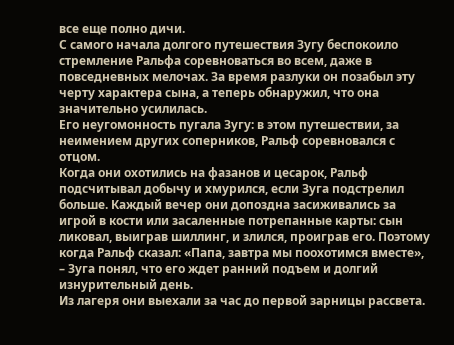все еще полно дичи.
С самого начала долгого путешествия Зугу беспокоило стремление Ральфа соревноваться во всем, даже в повседневных мелочах. За время разлуки он позабыл эту черту характера сына, а теперь обнаружил, что она значительно усилилась.
Его неугомонность пугала Зугу: в этом путешествии, за неимением других соперников, Ральф соревновался с отцом.
Когда они охотились на фазанов и цесарок, Ральф подсчитывал добычу и хмурился, если Зуга подстрелил больше. Каждый вечер они допоздна засиживались за игрой в кости или засаленные потрепанные карты: сын ликовал, выиграв шиллинг, и злился, проиграв его. Поэтому когда Ральф сказал: «Папа, завтра мы поохотимся вместе», – Зуга понял, что его ждет ранний подъем и долгий изнурительный день.
Из лагеря они выехали за час до первой зарницы рассвета.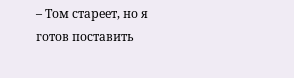– Том стареет, но я готов поставить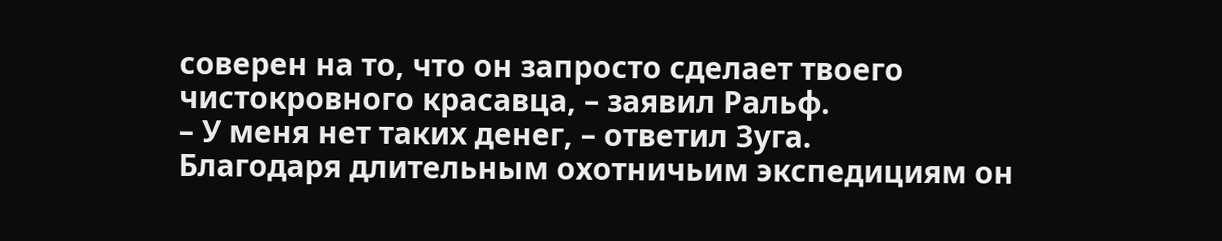соверен на то, что он запросто сделает твоего чистокровного красавца, – заявил Ральф.
– У меня нет таких денег, – ответил Зуга.
Благодаря длительным охотничьим экспедициям он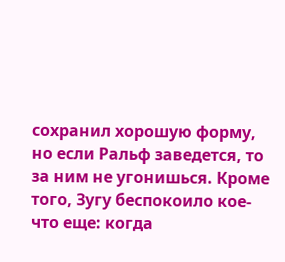сохранил хорошую форму, но если Ральф заведется, то за ним не угонишься. Кроме того, Зугу беспокоило кое-что еще: когда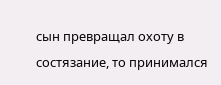сын превращал охоту в состязание, то принимался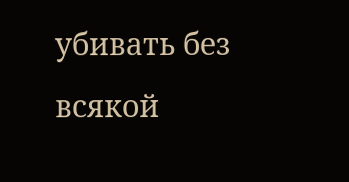убивать без всякой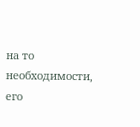на то необходимости, его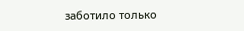заботило только